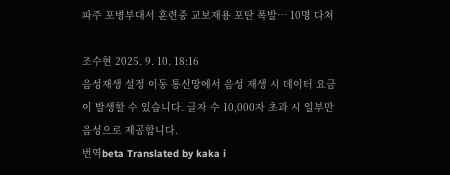파주 포병부대서 훈련중 교보재용 포탄 폭발… 10명 다쳐

조수현 2025. 9. 10. 18:16
음성재생 설정 이동 통신망에서 음성 재생 시 데이터 요금이 발생할 수 있습니다. 글자 수 10,000자 초과 시 일부만 음성으로 제공합니다.
번역beta Translated by kaka i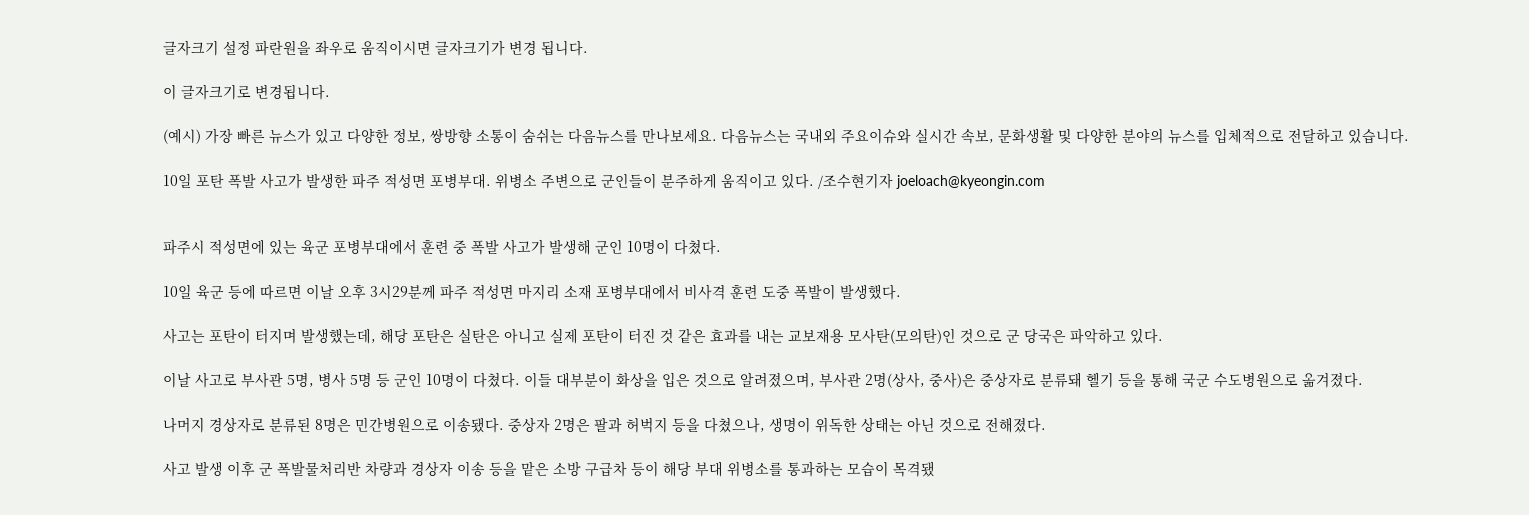글자크기 설정 파란원을 좌우로 움직이시면 글자크기가 변경 됩니다.

이 글자크기로 변경됩니다.

(예시) 가장 빠른 뉴스가 있고 다양한 정보, 쌍방향 소통이 숨쉬는 다음뉴스를 만나보세요. 다음뉴스는 국내외 주요이슈와 실시간 속보, 문화생활 및 다양한 분야의 뉴스를 입체적으로 전달하고 있습니다.

10일 포탄 폭발 사고가 발생한 파주 적성면 포병부대. 위병소 주변으로 군인들이 분주하게 움직이고 있다. /조수현기자 joeloach@kyeongin.com


파주시 적성면에 있는 육군 포병부대에서 훈련 중 폭발 사고가 발생해 군인 10명이 다쳤다.

10일 육군 등에 따르면 이날 오후 3시29분께 파주 적성면 마지리 소재 포병부대에서 비사격 훈련 도중 폭발이 발생했다.

사고는 포탄이 터지며 발생했는데, 해당 포탄은 실탄은 아니고 실제 포탄이 터진 것 같은 효과를 내는 교보재용 모사탄(모의탄)인 것으로 군 당국은 파악하고 있다.

이날 사고로 부사관 5명, 병사 5명 등 군인 10명이 다쳤다. 이들 대부분이 화상을 입은 것으로 알려졌으며, 부사관 2명(상사, 중사)은 중상자로 분류돼 헬기 등을 통해 국군 수도병원으로 옮겨졌다.

나머지 경상자로 분류된 8명은 민간병원으로 이송됐다. 중상자 2명은 팔과 허벅지 등을 다쳤으나, 생명이 위독한 상태는 아닌 것으로 전해졌다.

사고 발생 이후 군 폭발물처리반 차량과 경상자 이송 등을 맡은 소방 구급차 등이 해당 부대 위병소를 통과하는 모습이 목격됐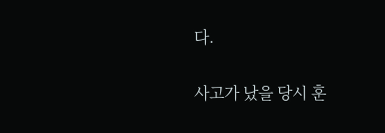다.

사고가 났을 당시 훈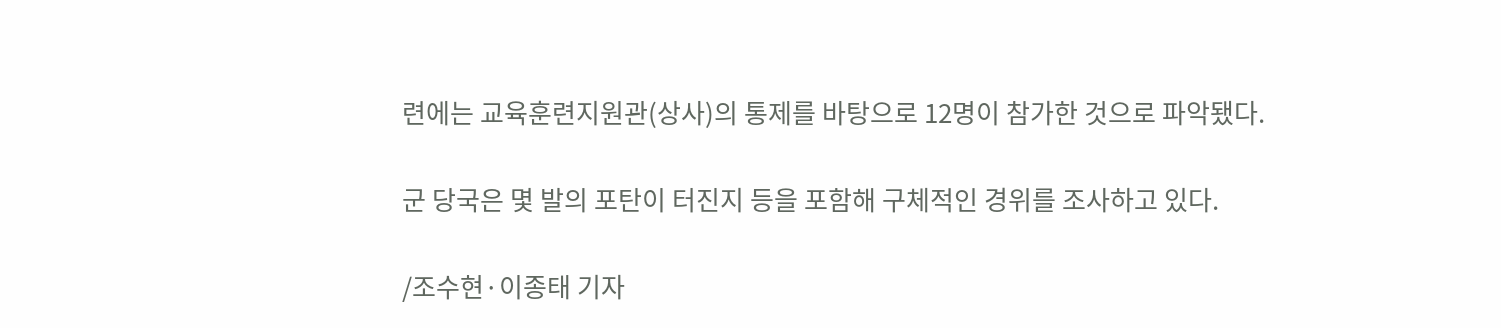련에는 교육훈련지원관(상사)의 통제를 바탕으로 12명이 참가한 것으로 파악됐다.

군 당국은 몇 발의 포탄이 터진지 등을 포함해 구체적인 경위를 조사하고 있다.

/조수현·이종태 기자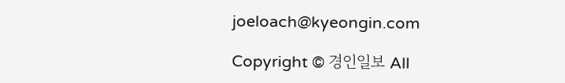joeloach@kyeongin.com

Copyright © 경인일보 All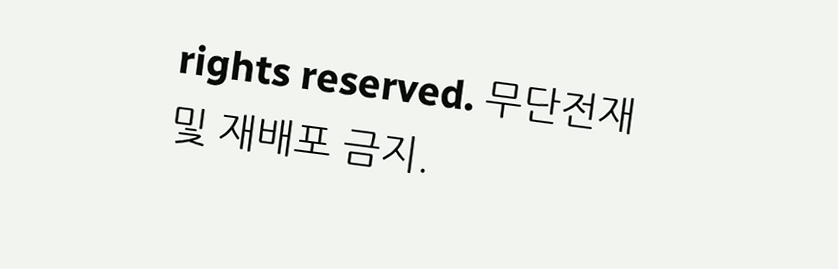rights reserved. 무단전재 및 재배포 금지.